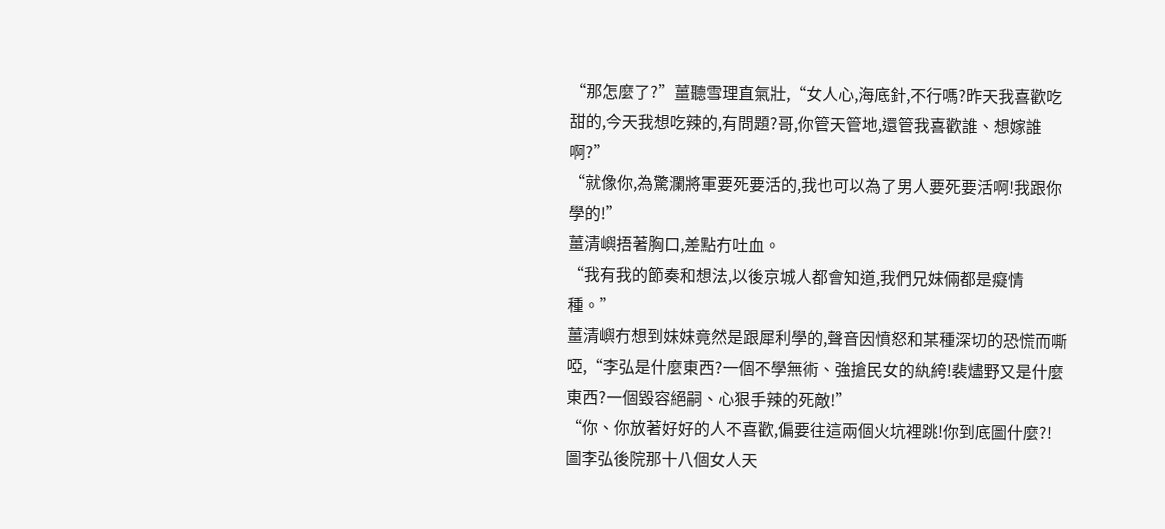“那怎麼了?”薑聽雪理直氣壯,“女人心,海底針,不行嗎?昨天我喜歡吃甜的,今天我想吃辣的,有問題?哥,你管天管地,還管我喜歡誰、想嫁誰啊?”
“就像你,為驚瀾將軍要死要活的,我也可以為了男人要死要活啊!我跟你學的!”
薑清嶼捂著胸口,差點冇吐血。
“我有我的節奏和想法,以後京城人都會知道,我們兄妹倆都是癡情種。”
薑清嶼冇想到妹妹竟然是跟犀利學的,聲音因憤怒和某種深切的恐慌而嘶啞,“李弘是什麼東西?一個不學無術、強搶民女的紈絝!裴燼野又是什麼東西?一個毀容絕嗣、心狠手辣的死敵!”
“你、你放著好好的人不喜歡,偏要往這兩個火坑裡跳!你到底圖什麼?!圖李弘後院那十八個女人天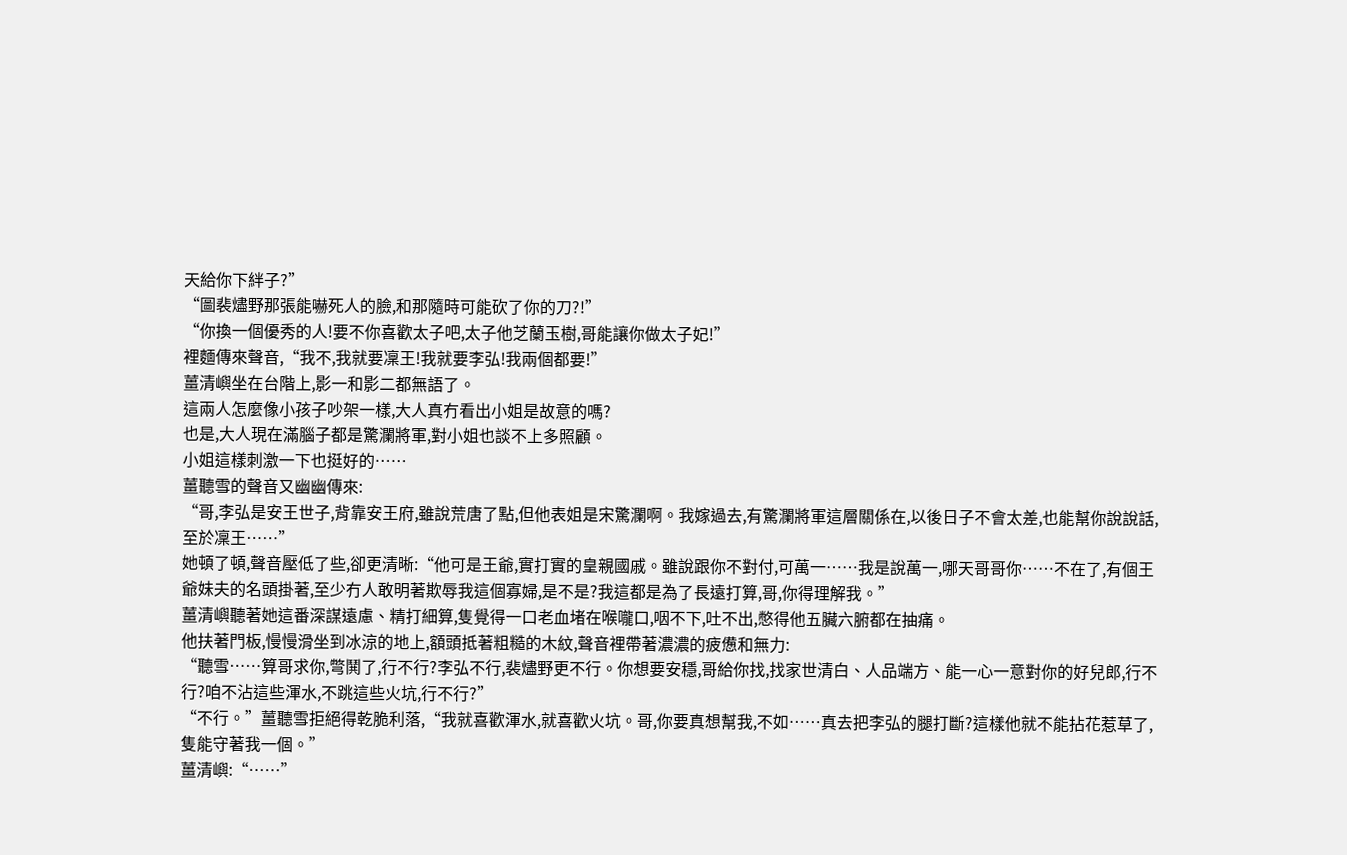天給你下絆子?”
“圖裴燼野那張能嚇死人的臉,和那隨時可能砍了你的刀?!”
“你換一個優秀的人!要不你喜歡太子吧,太子他芝蘭玉樹,哥能讓你做太子妃!”
裡麵傳來聲音,“我不,我就要凜王!我就要李弘!我兩個都要!”
薑清嶼坐在台階上,影一和影二都無語了。
這兩人怎麼像小孩子吵架一樣,大人真冇看出小姐是故意的嗎?
也是,大人現在滿腦子都是驚瀾將軍,對小姐也談不上多照顧。
小姐這樣刺激一下也挺好的……
薑聽雪的聲音又幽幽傳來:
“哥,李弘是安王世子,背靠安王府,雖說荒唐了點,但他表姐是宋驚瀾啊。我嫁過去,有驚瀾將軍這層關係在,以後日子不會太差,也能幫你說說話,至於凜王……”
她頓了頓,聲音壓低了些,卻更清晰:“他可是王爺,實打實的皇親國戚。雖說跟你不對付,可萬一……我是說萬一,哪天哥哥你……不在了,有個王爺妹夫的名頭掛著,至少冇人敢明著欺辱我這個寡婦,是不是?我這都是為了長遠打算,哥,你得理解我。”
薑清嶼聽著她這番深謀遠慮、精打細算,隻覺得一口老血堵在喉嚨口,咽不下,吐不出,憋得他五臟六腑都在抽痛。
他扶著門板,慢慢滑坐到冰涼的地上,額頭抵著粗糙的木紋,聲音裡帶著濃濃的疲憊和無力:
“聽雪……算哥求你,彆鬨了,行不行?李弘不行,裴燼野更不行。你想要安穩,哥給你找,找家世清白、人品端方、能一心一意對你的好兒郎,行不行?咱不沾這些渾水,不跳這些火坑,行不行?”
“不行。”薑聽雪拒絕得乾脆利落,“我就喜歡渾水,就喜歡火坑。哥,你要真想幫我,不如……真去把李弘的腿打斷?這樣他就不能拈花惹草了,隻能守著我一個。”
薑清嶼:“……”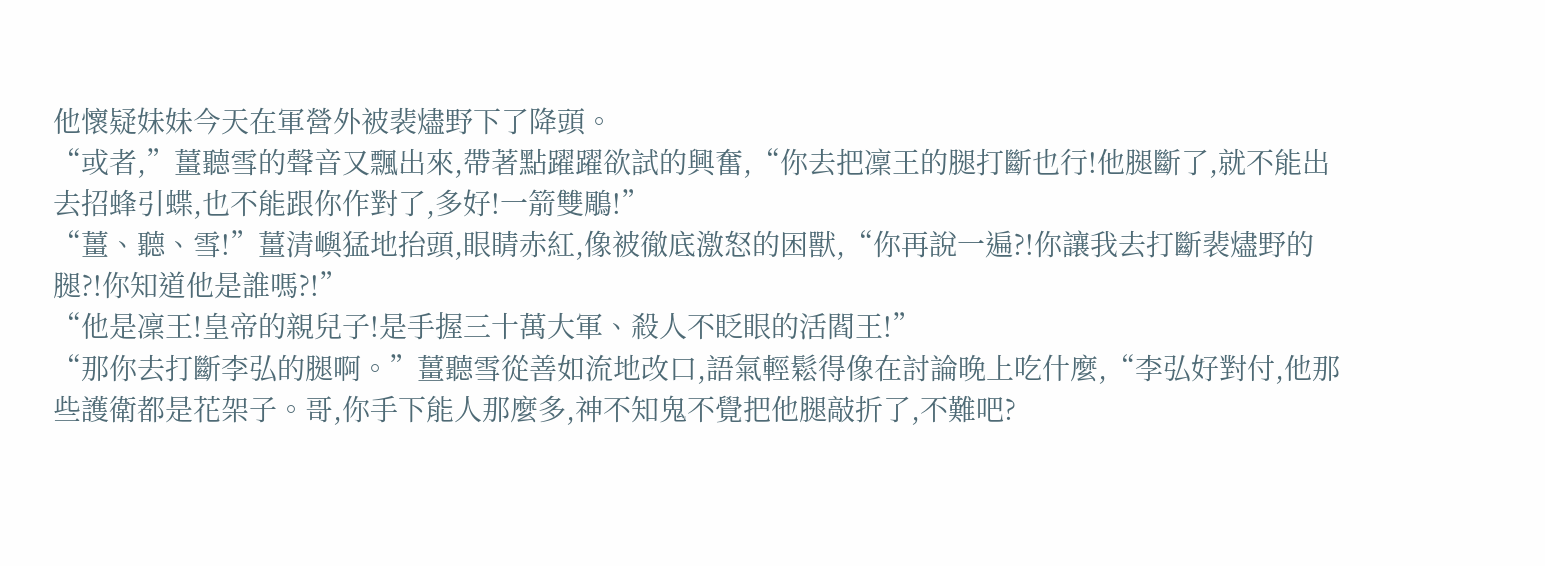他懷疑妹妹今天在軍營外被裴燼野下了降頭。
“或者,”薑聽雪的聲音又飄出來,帶著點躍躍欲試的興奮,“你去把凜王的腿打斷也行!他腿斷了,就不能出去招蜂引蝶,也不能跟你作對了,多好!一箭雙鵰!”
“薑、聽、雪!”薑清嶼猛地抬頭,眼睛赤紅,像被徹底激怒的困獸,“你再說一遍?!你讓我去打斷裴燼野的腿?!你知道他是誰嗎?!”
“他是凜王!皇帝的親兒子!是手握三十萬大軍、殺人不眨眼的活閻王!”
“那你去打斷李弘的腿啊。”薑聽雪從善如流地改口,語氣輕鬆得像在討論晚上吃什麼,“李弘好對付,他那些護衛都是花架子。哥,你手下能人那麼多,神不知鬼不覺把他腿敲折了,不難吧?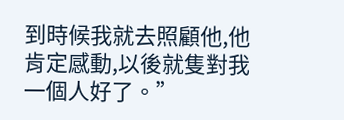到時候我就去照顧他,他肯定感動,以後就隻對我一個人好了。”